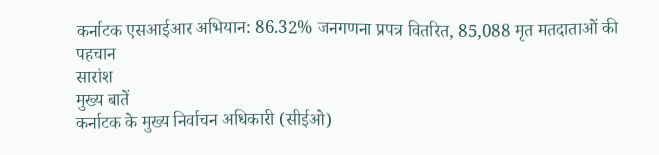कर्नाटक एसआईआर अभियान: 86.32% जनगणना प्रपत्र वितरित, 85,088 मृत मतदाताओं की पहचान
सारांश
मुख्य बातें
कर्नाटक के मुख्य निर्वाचन अधिकारी (सीईओ)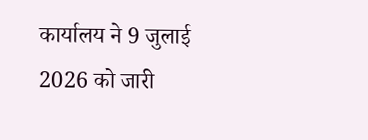कार्यालय ने 9 जुलाई 2026 को जारी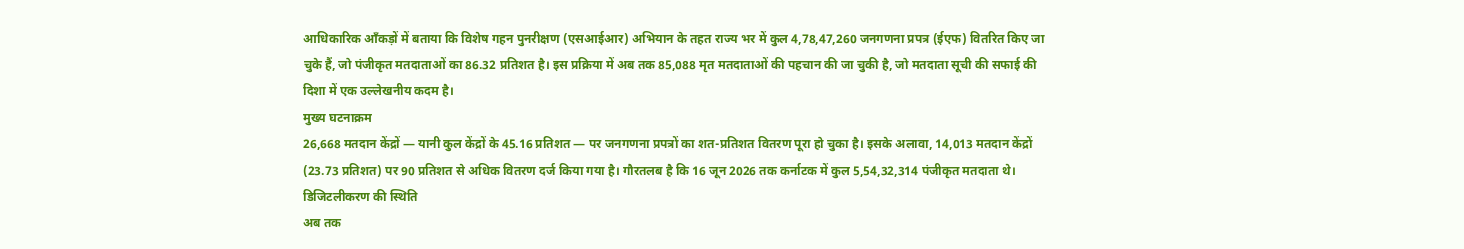आधिकारिक आँकड़ों में बताया कि विशेष गहन पुनरीक्षण (एसआईआर) अभियान के तहत राज्य भर में कुल 4,78,47,260 जनगणना प्रपत्र (ईएफ) वितरित किए जा चुके हैं, जो पंजीकृत मतदाताओं का 86.32 प्रतिशत है। इस प्रक्रिया में अब तक 85,088 मृत मतदाताओं की पहचान की जा चुकी है, जो मतदाता सूची की सफाई की दिशा में एक उल्लेखनीय कदम है।
मुख्य घटनाक्रम
26,668 मतदान केंद्रों — यानी कुल केंद्रों के 45.16 प्रतिशत — पर जनगणना प्रपत्रों का शत-प्रतिशत वितरण पूरा हो चुका है। इसके अलावा, 14,013 मतदान केंद्रों (23.73 प्रतिशत) पर 90 प्रतिशत से अधिक वितरण दर्ज किया गया है। गौरतलब है कि 16 जून 2026 तक कर्नाटक में कुल 5,54,32,314 पंजीकृत मतदाता थे।
डिजिटलीकरण की स्थिति
अब तक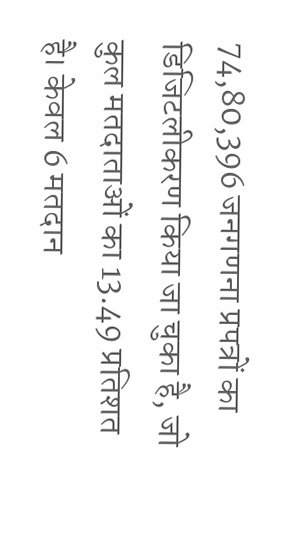74,80,396 जनगणना प्रपत्रों का डिजिटलीकरण किया जा चुका है, जो कुल मतदाताओं का 13.49 प्रतिशत है। केवल 6 मतदान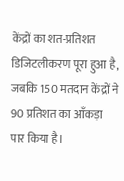केंद्रों का शत-प्रतिशत डिजिटलीकरण पूरा हुआ है, जबकि 150 मतदान केंद्रों ने 90 प्रतिशत का आँकड़ा पार किया है।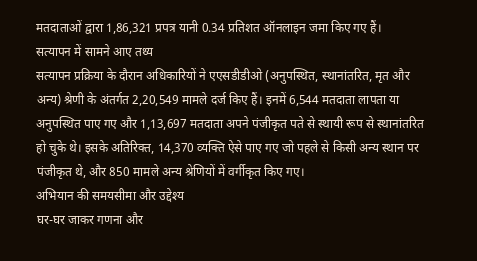मतदाताओं द्वारा 1,86,321 प्रपत्र यानी 0.34 प्रतिशत ऑनलाइन जमा किए गए हैं।
सत्यापन में सामने आए तथ्य
सत्यापन प्रक्रिया के दौरान अधिकारियों ने एएसडीडीओ (अनुपस्थित, स्थानांतरित, मृत और अन्य) श्रेणी के अंतर्गत 2,20,549 मामले दर्ज किए हैं। इनमें 6,544 मतदाता लापता या अनुपस्थित पाए गए और 1,13,697 मतदाता अपने पंजीकृत पते से स्थायी रूप से स्थानांतरित हो चुके थे। इसके अतिरिक्त, 14,370 व्यक्ति ऐसे पाए गए जो पहले से किसी अन्य स्थान पर पंजीकृत थे, और 850 मामले अन्य श्रेणियों में वर्गीकृत किए गए।
अभियान की समयसीमा और उद्देश्य
घर-घर जाकर गणना और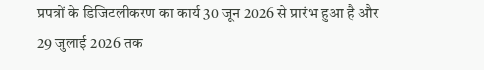प्रपत्रों के डिजिटलीकरण का कार्य 30 जून 2026 से प्रारंभ हुआ है और 29 जुलाई 2026 तक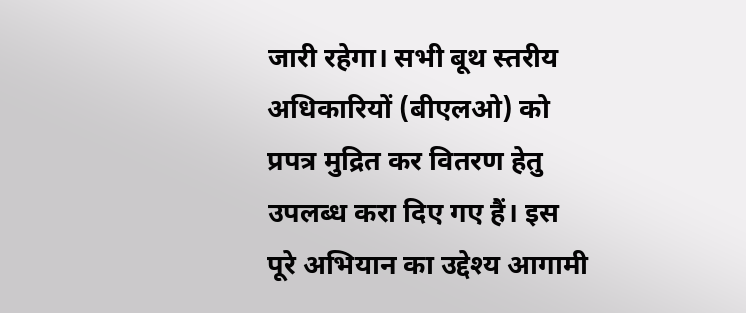जारी रहेगा। सभी बूथ स्तरीय अधिकारियों (बीएलओ) को प्रपत्र मुद्रित कर वितरण हेतु उपलब्ध करा दिए गए हैं। इस पूरे अभियान का उद्देश्य आगामी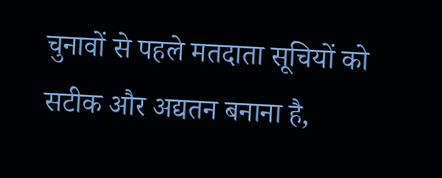चुनावों से पहले मतदाता सूचियों को सटीक और अद्यतन बनाना है,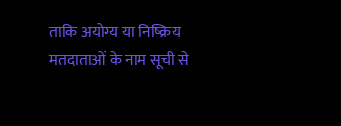ताकि अयोग्य या निष्क्रिय मतदाताओं के नाम सूची से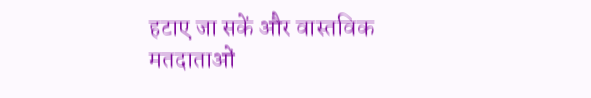हटाए जा सकें और वास्तविक मतदाताओं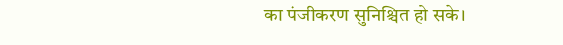का पंजीकरण सुनिश्चित हो सके।